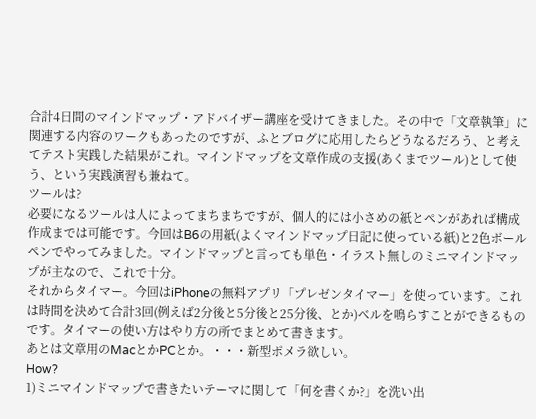合計4日間のマインドマップ・アドバイザー講座を受けてきました。その中で「文章執筆」に関連する内容のワークもあったのですが、ふとブログに応用したらどうなるだろう、と考えてテスト実践した結果がこれ。マインドマップを文章作成の支援(あくまでツール)として使う、という実践演習も兼ねて。
ツールは?
必要になるツールは人によってまちまちですが、個人的には小さめの紙とペンがあれば構成作成までは可能です。今回はB6の用紙(よくマインドマップ日記に使っている紙)と2色ボールペンでやってみました。マインドマップと言っても単色・イラスト無しのミニマインドマップが主なので、これで十分。
それからタイマー。今回はiPhoneの無料アプリ「プレゼンタイマー」を使っています。これは時間を決めて合計3回(例えば2分後と5分後と25分後、とか)ベルを鳴らすことができるものです。タイマーの使い方はやり方の所でまとめて書きます。
あとは文章用のMacとかPCとか。・・・新型ポメラ欲しい。
How?
1)ミニマインドマップで書きたいテーマに関して「何を書くか?」を洗い出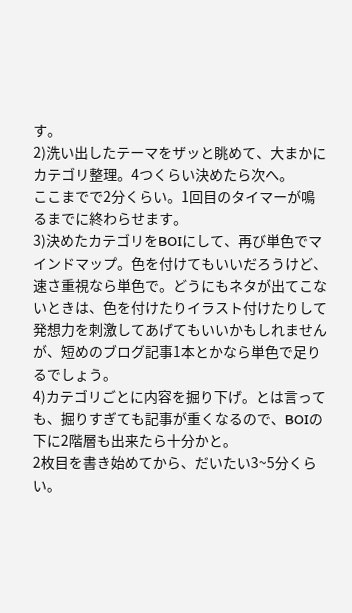す。
2)洗い出したテーマをザッと眺めて、大まかにカテゴリ整理。4つくらい決めたら次へ。
ここまでで2分くらい。1回目のタイマーが鳴るまでに終わらせます。
3)決めたカテゴリをBOIにして、再び単色でマインドマップ。色を付けてもいいだろうけど、速さ重視なら単色で。どうにもネタが出てこないときは、色を付けたりイラスト付けたりして発想力を刺激してあげてもいいかもしれませんが、短めのブログ記事1本とかなら単色で足りるでしょう。
4)カテゴリごとに内容を掘り下げ。とは言っても、掘りすぎても記事が重くなるので、BOIの下に2階層も出来たら十分かと。
2枚目を書き始めてから、だいたい3~5分くらい。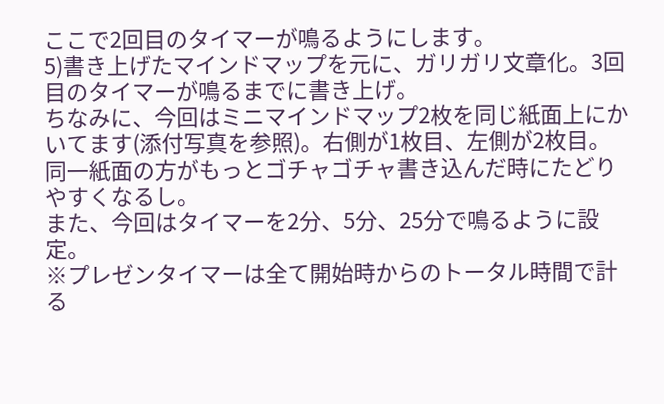ここで2回目のタイマーが鳴るようにします。
5)書き上げたマインドマップを元に、ガリガリ文章化。3回目のタイマーが鳴るまでに書き上げ。
ちなみに、今回はミニマインドマップ2枚を同じ紙面上にかいてます(添付写真を参照)。右側が1枚目、左側が2枚目。同一紙面の方がもっとゴチャゴチャ書き込んだ時にたどりやすくなるし。
また、今回はタイマーを2分、5分、25分で鳴るように設定。
※プレゼンタイマーは全て開始時からのトータル時間で計る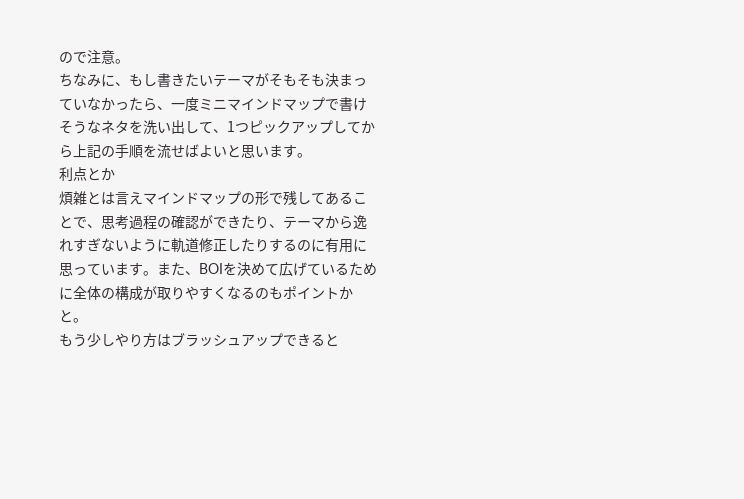ので注意。
ちなみに、もし書きたいテーマがそもそも決まっていなかったら、一度ミニマインドマップで書けそうなネタを洗い出して、1つピックアップしてから上記の手順を流せばよいと思います。
利点とか
煩雑とは言えマインドマップの形で残してあることで、思考過程の確認ができたり、テーマから逸れすぎないように軌道修正したりするのに有用に思っています。また、BOIを決めて広げているために全体の構成が取りやすくなるのもポイントかと。
もう少しやり方はブラッシュアップできると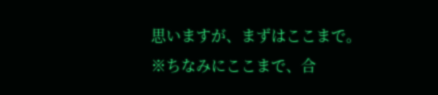思いますが、まずはここまで。
※ちなみにここまで、合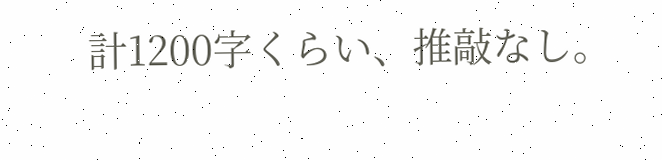計1200字くらい、推敲なし。